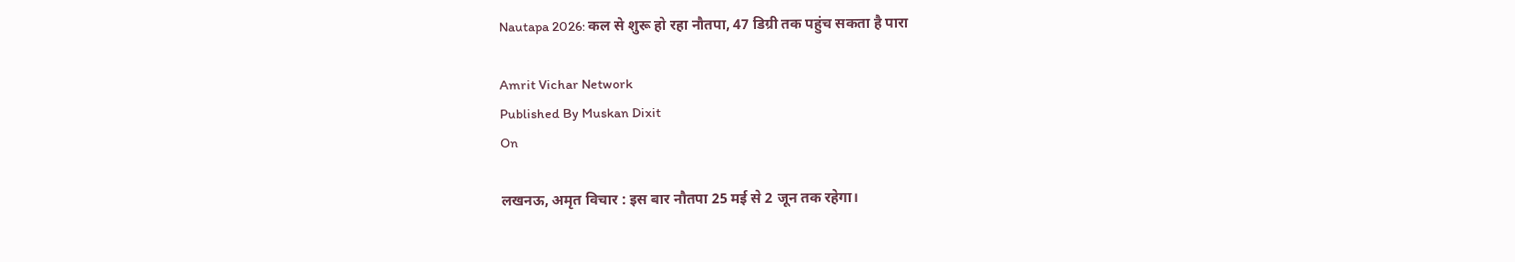Nautapa 2026: कल से शुरू हो रहा नौतपा, 47 डिग्री तक पहुंच सकता है पारा

Amrit Vichar Network
Published By Muskan Dixit
On

लखनऊ, अमृत विचार : इस बार नौतपा 25 मई से 2 जून तक रहेगा।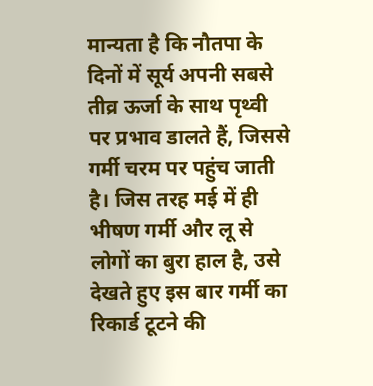मान्यता है कि नौतपा के दिनों में सूर्य अपनी सबसे तीव्र ऊर्जा के साथ पृथ्वी पर प्रभाव डालते हैं, जिससे गर्मी चरम पर पहुंच जाती है। जिस तरह मई में ही भीषण गर्मी और लू से लोगों का बुरा हाल है, उसे देखते हुए इस बार गर्मी का रिकार्ड टूटने की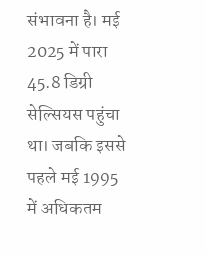संभावना है। मई 2025 में पारा 45.8 डिग्री सेल्सियस पहुंचा था। जबकि इससे पहले मई 1995 में अधिकतम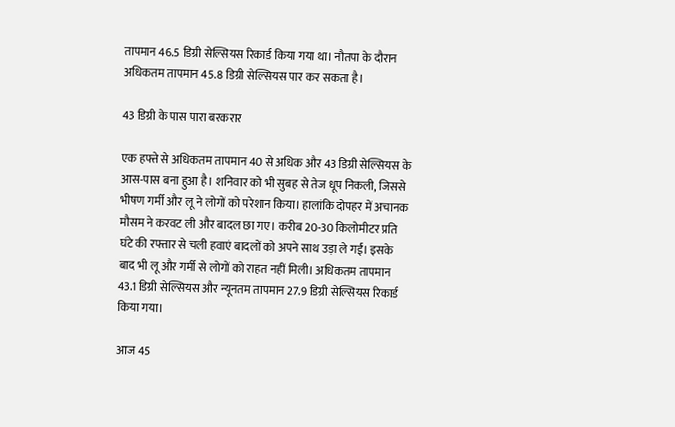तापमान 46.5 डिग्री सेल्सियस रिकार्ड किया गया था। नौतपा के दौरान अधिकतम तापमान 45.8 डिग्री सेल्सियस पार कर सकता है।

43 डिग्री के पास पारा बरकरार

एक हफ्ते से अधिकतम तापमान 40 से अधिक और 43 डिग्री सेल्सियस के आस-पास बना हुआ है। शनिवार को भी सुबह से तेज धूप निकली, जिससे भीषण गर्मी और लू ने लोगों को परेशान किया। हालांकि दोपहर में अचानक मौसम ने करवट ली और बादल छा गए। करीब 20-30 किलोमीटर प्रति घंटे की रफ्तार से चली हवाएं बादलों को अपने साथ उड़ा ले गईं। इसके बाद भी लू और गर्मी से लोगों को राहत नहीं मिली। अधिकतम तापमान 43.1 डिग्री सेल्सियस और न्यूनतम तापमान 27.9 डिग्री सेल्सियस रिकार्ड किया गया।

आज 45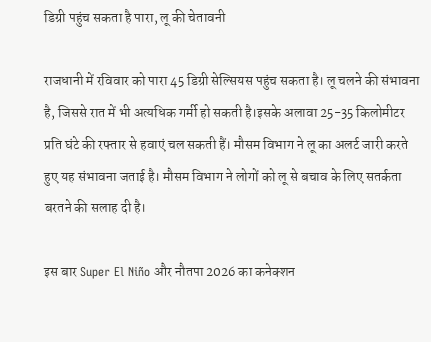डिग्री पहुंच सकता है पारा, लू की चेतावनी

राजधानी में रविवार को पारा 45 डिग्री सेल्सियस पहुंच सकता है। लू चलने की संभावना है, जिससे रात में भी अत्यधिक गर्मी हो सकती है।इसके अलावा 25-35 किलोमीटर प्रति घंटे की रफ्तार से हवाएं चल सकती हैं। मौसम विभाग ने लू का अलर्ट जारी करते हुए यह संभावना जताई है। मौसम विभाग ने लोगों को लू से बचाव के लिए सतर्कता बरतने की सलाह दी है।

इस बार Super El Niño और नौतपा 2026 का कनेक्शन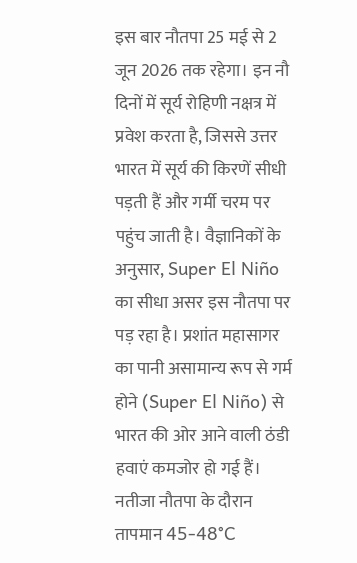इस बार नौतपा 25 मई से 2 जून 2026 तक रहेगा। इन नौ दिनों में सूर्य रोहिणी नक्षत्र में प्रवेश करता है, जिससे उत्तर भारत में सूर्य की किरणें सीधी पड़ती हैं और गर्मी चरम पर पहुंच जाती है। वैज्ञानिकों के अनुसार, Super El Niño का सीधा असर इस नौतपा पर पड़ रहा है। प्रशांत महासागर का पानी असामान्य रूप से गर्म होने (Super El Niño) से भारत की ओर आने वाली ठंडी हवाएं कमजोर हो गई हैं। नतीजा नौतपा के दौरान तापमान 45-48°C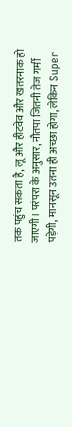तक पहुंच सकता है, लू और हीटवेव और खतरनाक हो जाएगी। परंपरा के अनुसार, नौतपा जितनी तेज गर्मी पड़ेगी, मानसून उतना ही अच्छा होगा, लेकिन Super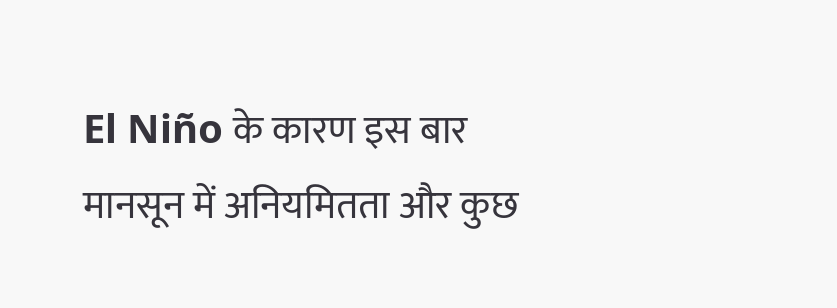El Niño के कारण इस बार मानसून में अनियमितता और कुछ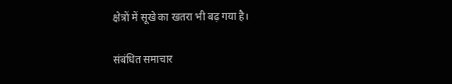क्षेत्रों में सूखे का खतरा भी बढ़ गया है।

संबंधित समाचार